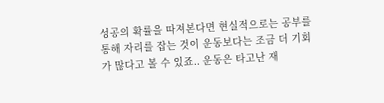성공의 확률을 따져본다면 현실적으로는 공부를 통해 자리를 잡는 것이 운동보다는 조금 더 기회가 많다고 볼 수 있죠.. 운동은 타고난 재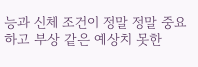능과 신체 조건이 정말 정말 중요하고 부상 같은 예상치 못한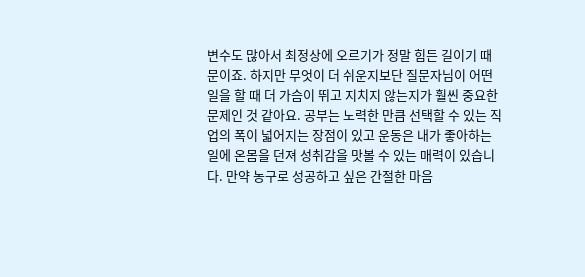변수도 많아서 최정상에 오르기가 정말 힘든 길이기 때문이죠. 하지만 무엇이 더 쉬운지보단 질문자님이 어떤 일을 할 때 더 가슴이 뛰고 지치지 않는지가 훨씬 중요한 문제인 것 같아요. 공부는 노력한 만큼 선택할 수 있는 직업의 폭이 넓어지는 장점이 있고 운동은 내가 좋아하는 일에 온몸을 던져 성취감을 맛볼 수 있는 매력이 있습니다. 만약 농구로 성공하고 싶은 간절한 마음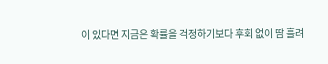이 있다면 지금은 확률을 걱정하기보다 후회 없이 땀 흘려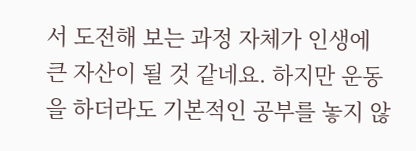서 도전해 보는 과정 자체가 인생에 큰 자산이 될 것 같네요. 하지만 운동을 하더라도 기본적인 공부를 놓지 않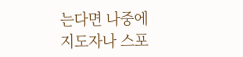는다면 나중에 지도자나 스포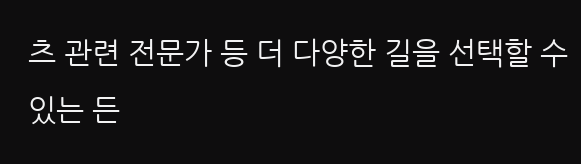츠 관련 전문가 등 더 다양한 길을 선택할 수 있는 든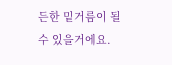든한 밑거름이 될 수 있을거에요.